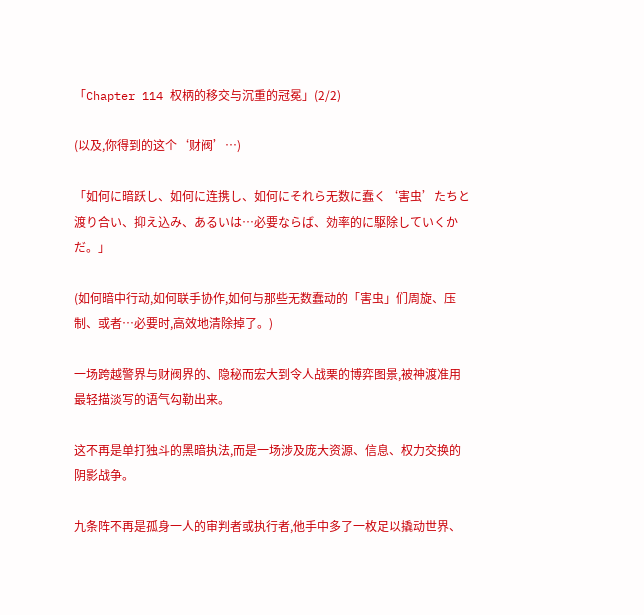「Chapter 114 权柄的移交与沉重的冠冕」(2/2)

(以及,你得到的这个‘财阀’…)

「如何に暗跃し、如何に连携し、如何にそれら无数に蠢く‘害虫’たちと渡り合い、抑え込み、あるいは…必要ならば、効率的に駆除していくかだ。」

(如何暗中行动,如何联手协作,如何与那些无数蠢动的「害虫」们周旋、压制、或者…必要时,高效地清除掉了。)

一场跨越警界与财阀界的、隐秘而宏大到令人战栗的博弈图景,被神渡准用最轻描淡写的语气勾勒出来。

这不再是单打独斗的黑暗执法,而是一场涉及庞大资源、信息、权力交换的阴影战争。

九条阵不再是孤身一人的审判者或执行者,他手中多了一枚足以撬动世界、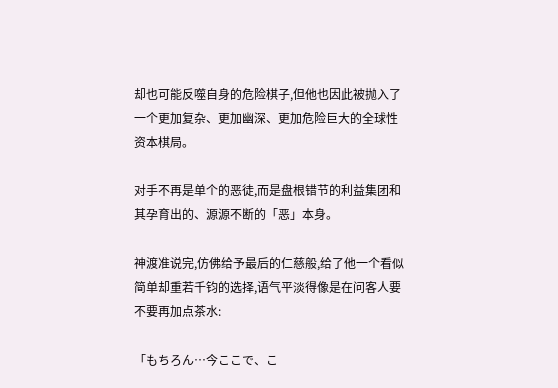却也可能反噬自身的危险棋子,但他也因此被抛入了一个更加复杂、更加幽深、更加危险巨大的全球性资本棋局。

对手不再是单个的恶徒,而是盘根错节的利益集团和其孕育出的、源源不断的「恶」本身。

神渡准说完,仿佛给予最后的仁慈般,给了他一个看似简单却重若千钧的选择,语气平淡得像是在问客人要不要再加点茶水:

「もちろん…今ここで、こ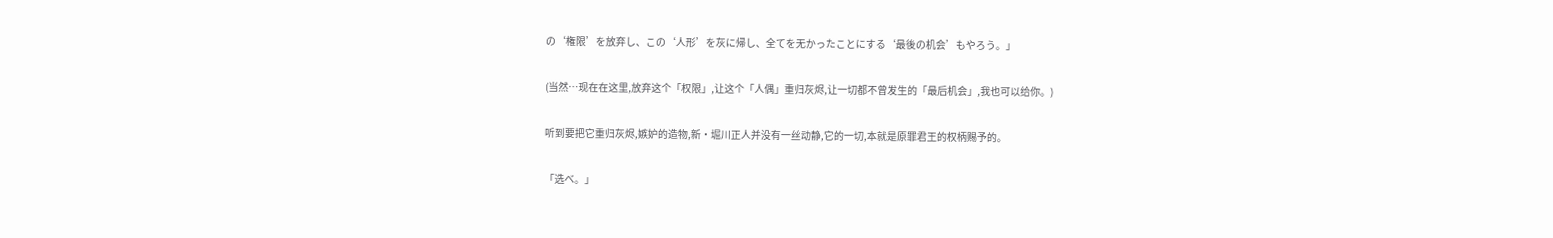の‘権限’を放弃し、この‘人形’を灰に帰し、全てを无かったことにする‘最後の机会’もやろう。」

(当然…现在在这里,放弃这个「权限」,让这个「人偶」重归灰烬,让一切都不曾发生的「最后机会」,我也可以给你。)

听到要把它重归灰烬,嫉妒的造物,新·堀川正人并没有一丝动静,它的一切,本就是原罪君王的权柄赐予的。

「选べ。」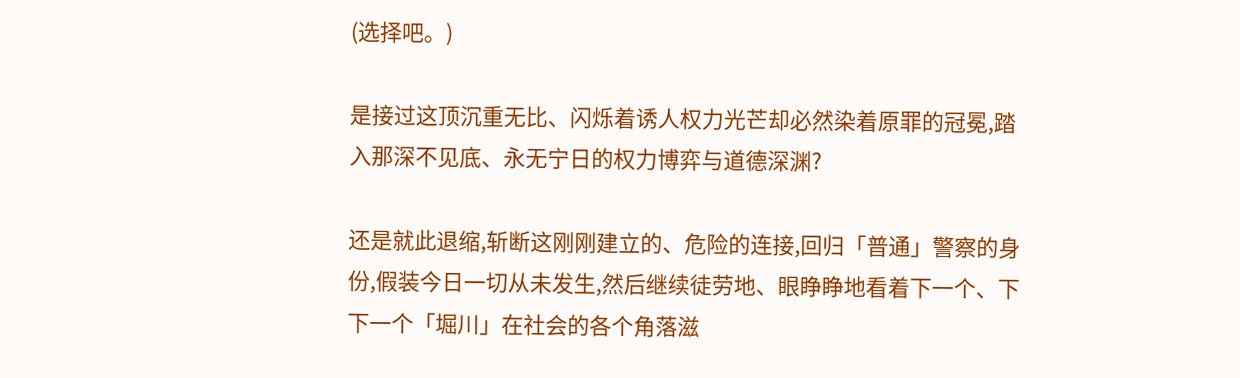(选择吧。)

是接过这顶沉重无比、闪烁着诱人权力光芒却必然染着原罪的冠冕,踏入那深不见底、永无宁日的权力博弈与道德深渊?

还是就此退缩,斩断这刚刚建立的、危险的连接,回归「普通」警察的身份,假装今日一切从未发生,然后继续徒劳地、眼睁睁地看着下一个、下下一个「堀川」在社会的各个角落滋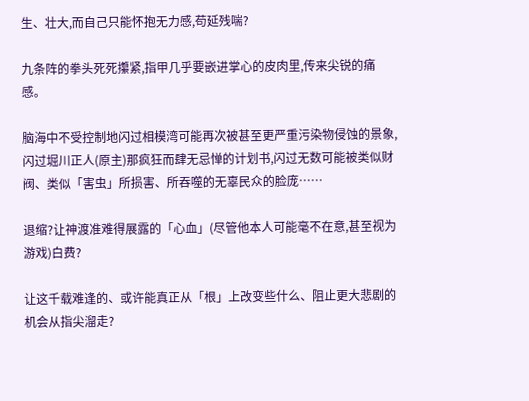生、壮大,而自己只能怀抱无力感,苟延残喘?

九条阵的拳头死死攥紧,指甲几乎要嵌进掌心的皮肉里,传来尖锐的痛感。

脑海中不受控制地闪过相模湾可能再次被甚至更严重污染物侵蚀的景象,闪过堀川正人(原主)那疯狂而肆无忌惮的计划书,闪过无数可能被类似财阀、类似「害虫」所损害、所吞噬的无辜民众的脸庞……

退缩?让神渡准难得展露的「心血」(尽管他本人可能毫不在意,甚至视为游戏)白费?

让这千载难逢的、或许能真正从「根」上改变些什么、阻止更大悲剧的机会从指尖溜走?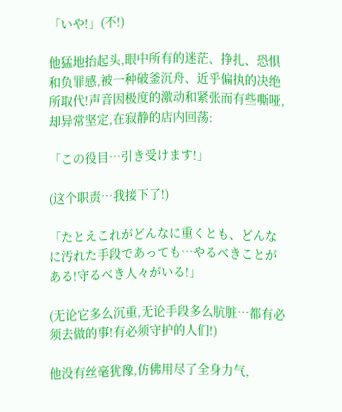「いや!」(不!)

他猛地抬起头,眼中所有的迷茫、挣扎、恐惧和负罪感,被一种破釜沉舟、近乎偏执的决绝所取代!声音因极度的激动和紧张而有些嘶哑,却异常坚定,在寂静的店内回荡:

「この役目…引き受けます!」

(这个职责…我接下了!)

「たとえこれがどんなに重くとも、どんなに汚れた手段であっても…やるべきことがある!守るべき人々がいる!」

(无论它多么沉重,无论手段多么肮脏…都有必须去做的事!有必须守护的人们!)

他没有丝毫犹豫,仿佛用尽了全身力气,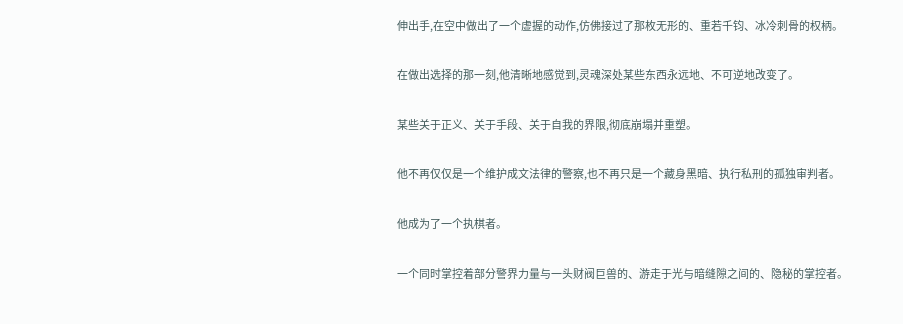伸出手,在空中做出了一个虚握的动作,仿佛接过了那枚无形的、重若千钧、冰冷刺骨的权柄。

在做出选择的那一刻,他清晰地感觉到,灵魂深处某些东西永远地、不可逆地改变了。

某些关于正义、关于手段、关于自我的界限,彻底崩塌并重塑。

他不再仅仅是一个维护成文法律的警察,也不再只是一个藏身黑暗、执行私刑的孤独审判者。

他成为了一个执棋者。

一个同时掌控着部分警界力量与一头财阀巨兽的、游走于光与暗缝隙之间的、隐秘的掌控者。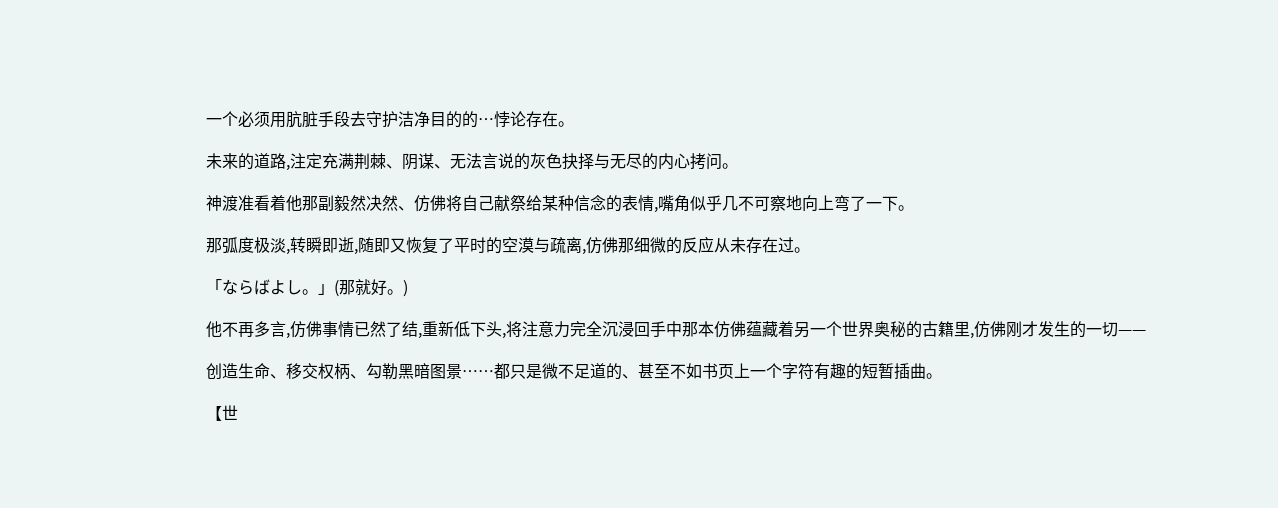一个必须用肮脏手段去守护洁净目的的…悖论存在。

未来的道路,注定充满荆棘、阴谋、无法言说的灰色抉择与无尽的内心拷问。

神渡准看着他那副毅然决然、仿佛将自己献祭给某种信念的表情,嘴角似乎几不可察地向上弯了一下。

那弧度极淡,转瞬即逝,随即又恢复了平时的空漠与疏离,仿佛那细微的反应从未存在过。

「ならばよし。」(那就好。)

他不再多言,仿佛事情已然了结,重新低下头,将注意力完全沉浸回手中那本仿佛蕴藏着另一个世界奥秘的古籍里,仿佛刚才发生的一切——

创造生命、移交权柄、勾勒黑暗图景……都只是微不足道的、甚至不如书页上一个字符有趣的短暂插曲。

【世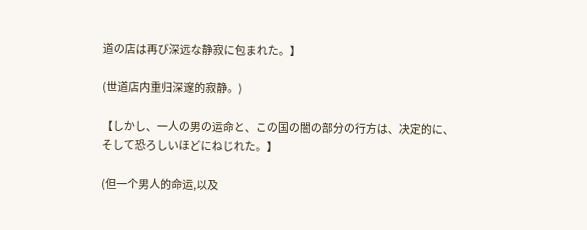道の店は再び深远な静寂に包まれた。】

(世道店内重归深邃的寂静。)

【しかし、一人の男の运命と、この国の闇の部分の行方は、决定的に、そして恐ろしいほどにねじれた。】

(但一个男人的命运,以及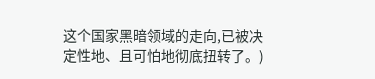这个国家黑暗领域的走向,已被决定性地、且可怕地彻底扭转了。)